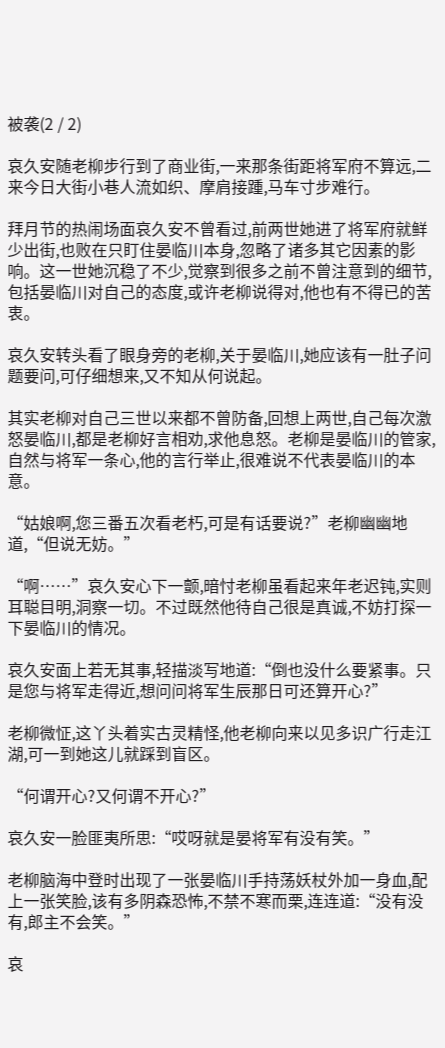被袭(2 / 2)

哀久安随老柳步行到了商业街,一来那条街距将军府不算远,二来今日大街小巷人流如织、摩肩接踵,马车寸步难行。

拜月节的热闹场面哀久安不曾看过,前两世她进了将军府就鲜少出街,也败在只盯住晏临川本身,忽略了诸多其它因素的影响。这一世她沉稳了不少,觉察到很多之前不曾注意到的细节,包括晏临川对自己的态度,或许老柳说得对,他也有不得已的苦衷。

哀久安转头看了眼身旁的老柳,关于晏临川,她应该有一肚子问题要问,可仔细想来,又不知从何说起。

其实老柳对自己三世以来都不曾防备,回想上两世,自己每次激怒晏临川,都是老柳好言相劝,求他息怒。老柳是晏临川的管家,自然与将军一条心,他的言行举止,很难说不代表晏临川的本意。

“姑娘啊,您三番五次看老朽,可是有话要说?”老柳幽幽地道,“但说无妨。”

“啊……”哀久安心下一颤,暗忖老柳虽看起来年老迟钝,实则耳聪目明,洞察一切。不过既然他待自己很是真诚,不妨打探一下晏临川的情况。

哀久安面上若无其事,轻描淡写地道:“倒也没什么要紧事。只是您与将军走得近,想问问将军生辰那日可还算开心?”

老柳微怔,这丫头着实古灵精怪,他老柳向来以见多识广行走江湖,可一到她这儿就踩到盲区。

“何谓开心?又何谓不开心?”

哀久安一脸匪夷所思:“哎呀就是晏将军有没有笑。”

老柳脑海中登时出现了一张晏临川手持荡妖杖外加一身血,配上一张笑脸,该有多阴森恐怖,不禁不寒而栗,连连道:“没有没有,郎主不会笑。”

哀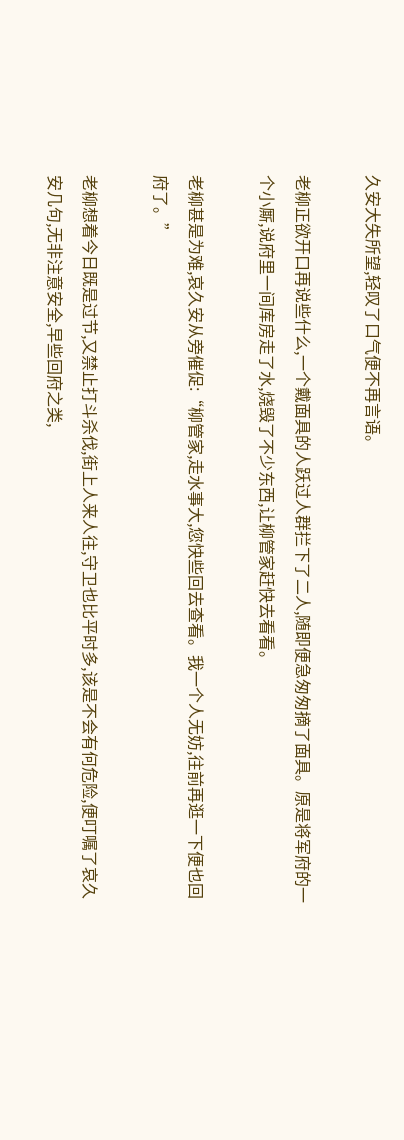久安大失所望,轻叹了口气便不再言语。

老柳正欲开口再说些什么,一个戴面具的人跃过人群拦下了二人,随即便急匆匆摘了面具。原是将军府的一个小厮,说府里一间库房走了水,烧毁了不少东西,让柳管家赶快去看看。

老柳甚是为难,哀久安从旁催促:“柳管家,走水事大,您快些回去查看。我一个人无妨,往前再逛一下便也回府了。”

老柳想着今日既是过节,又禁止打斗杀伐,街上人来人往,守卫也比平时多,该是不会有何危险,便叮嘱了哀久安几句,无非注意安全,早些回府之类,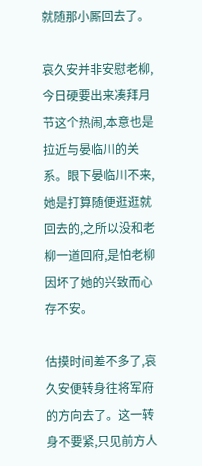就随那小厮回去了。

哀久安并非安慰老柳,今日硬要出来凑拜月节这个热闹,本意也是拉近与晏临川的关系。眼下晏临川不来,她是打算随便逛逛就回去的,之所以没和老柳一道回府,是怕老柳因坏了她的兴致而心存不安。

估摸时间差不多了,哀久安便转身往将军府的方向去了。这一转身不要紧,只见前方人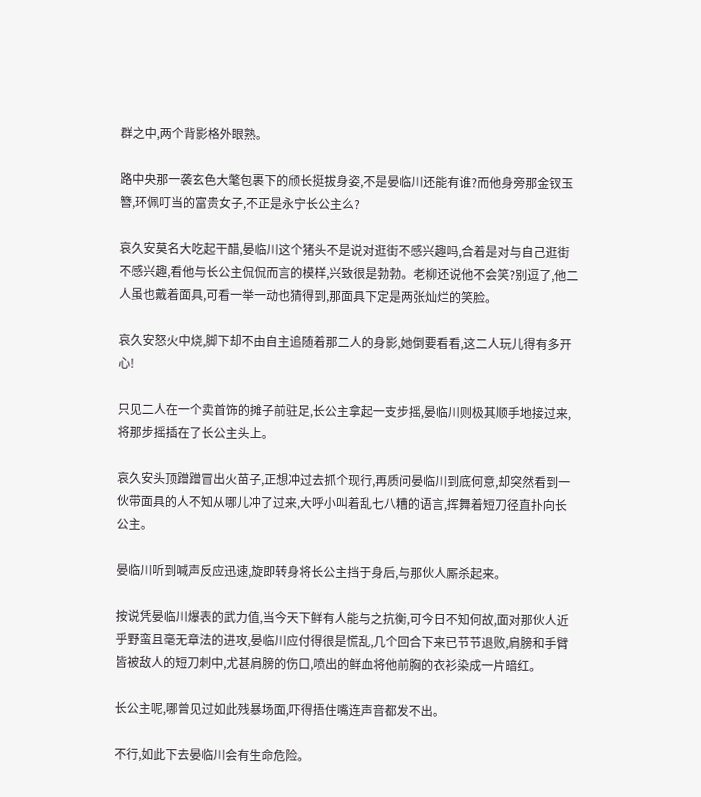群之中,两个背影格外眼熟。

路中央那一袭玄色大氅包裹下的颀长挺拔身姿,不是晏临川还能有谁?而他身旁那金钗玉簪,环佩叮当的富贵女子,不正是永宁长公主么?

哀久安莫名大吃起干醋,晏临川这个猪头不是说对逛街不感兴趣吗,合着是对与自己逛街不感兴趣,看他与长公主侃侃而言的模样,兴致很是勃勃。老柳还说他不会笑?别逗了,他二人虽也戴着面具,可看一举一动也猜得到,那面具下定是两张灿烂的笑脸。

哀久安怒火中烧,脚下却不由自主追随着那二人的身影,她倒要看看,这二人玩儿得有多开心!

只见二人在一个卖首饰的摊子前驻足,长公主拿起一支步摇,晏临川则极其顺手地接过来,将那步摇插在了长公主头上。

哀久安头顶蹭蹭冒出火苗子,正想冲过去抓个现行,再质问晏临川到底何意,却突然看到一伙带面具的人不知从哪儿冲了过来,大呼小叫着乱七八糟的语言,挥舞着短刀径直扑向长公主。

晏临川听到喊声反应迅速,旋即转身将长公主挡于身后,与那伙人厮杀起来。

按说凭晏临川爆表的武力值,当今天下鲜有人能与之抗衡,可今日不知何故,面对那伙人近乎野蛮且毫无章法的进攻,晏临川应付得很是慌乱,几个回合下来已节节退败,肩膀和手臂皆被敌人的短刀刺中,尤甚肩膀的伤口,喷出的鲜血将他前胸的衣衫染成一片暗红。

长公主呢,哪曾见过如此残暴场面,吓得捂住嘴连声音都发不出。

不行,如此下去晏临川会有生命危险。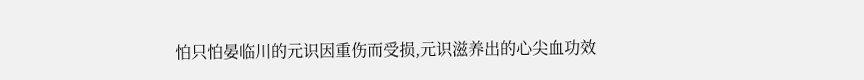怕只怕晏临川的元识因重伤而受损,元识滋养出的心尖血功效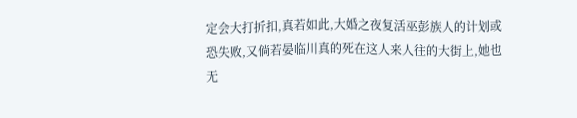定会大打折扣,真若如此,大婚之夜复活巫彭族人的计划或恐失败,又倘若晏临川真的死在这人来人往的大街上,她也无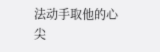法动手取他的心尖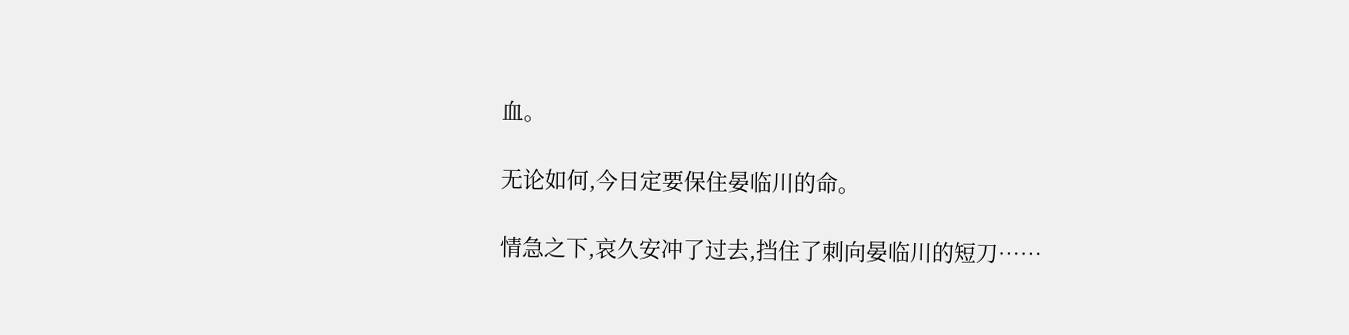血。

无论如何,今日定要保住晏临川的命。

情急之下,哀久安冲了过去,挡住了刺向晏临川的短刀……